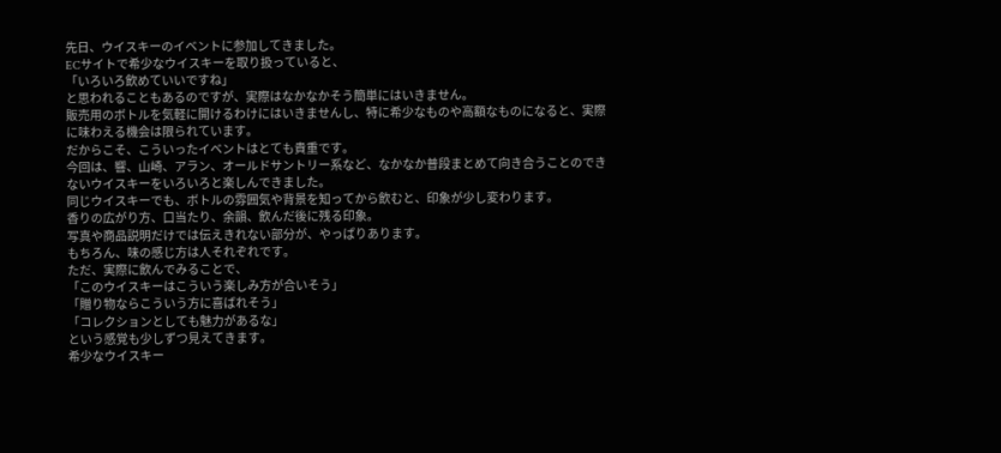先日、ウイスキーのイベントに参加してきました。
ECサイトで希少なウイスキーを取り扱っていると、
「いろいろ飲めていいですね」
と思われることもあるのですが、実際はなかなかそう簡単にはいきません。
販売用のボトルを気軽に開けるわけにはいきませんし、特に希少なものや高額なものになると、実際に味わえる機会は限られています。
だからこそ、こういったイベントはとても貴重です。
今回は、響、山崎、アラン、オールドサントリー系など、なかなか普段まとめて向き合うことのできないウイスキーをいろいろと楽しんできました。
同じウイスキーでも、ボトルの雰囲気や背景を知ってから飲むと、印象が少し変わります。
香りの広がり方、口当たり、余韻、飲んだ後に残る印象。
写真や商品説明だけでは伝えきれない部分が、やっぱりあります。
もちろん、味の感じ方は人それぞれです。
ただ、実際に飲んでみることで、
「このウイスキーはこういう楽しみ方が合いそう」
「贈り物ならこういう方に喜ばれそう」
「コレクションとしても魅力があるな」
という感覚も少しずつ見えてきます。
希少なウイスキー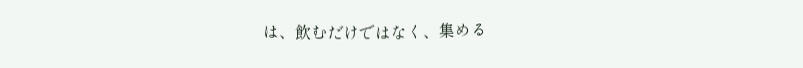は、飲むだけではなく、集める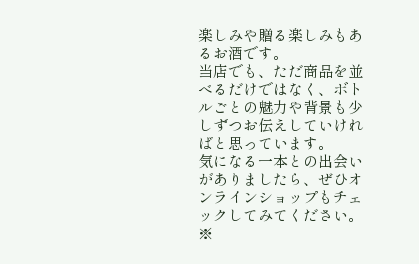楽しみや贈る楽しみもあるお酒です。
当店でも、ただ商品を並べるだけではなく、ボトルごとの魅力や背景も少しずつお伝えしていければと思っています。
気になる一本との出会いがありましたら、ぜひオンラインショップもチェックしてみてください。
※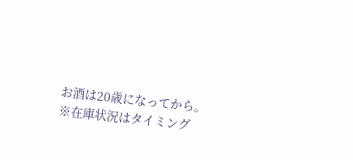お酒は20歳になってから。
※在庫状況はタイミング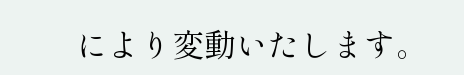により変動いたします。